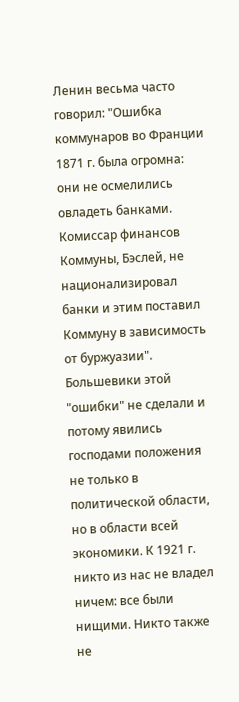Ленин весьма часто говорил: "Ошибка коммунаров во Франции 1871 г. была огромна: они не осмелились овладеть банками. Комиссар финансов Коммуны, Бэслей, не национализировал банки и этим поставил Коммуну в зависимость от буржуазии". Большевики этой "ошибки" не сделали и потому явились господами положения не только в политической области, но в области всей экономики. К 1921 г. никто из нас не владел ничем: все были нищими. Никто также не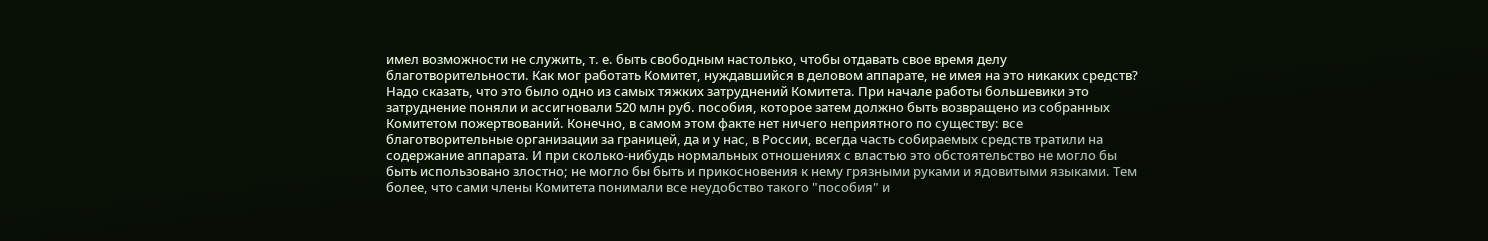имел возможности не служить, т. е. быть свободным настолько, чтобы отдавать свое время делу благотворительности. Как мог работать Комитет, нуждавшийся в деловом аппарате, не имея на это никаких средств? Надо сказать, что это было одно из самых тяжких затруднений Комитета. При начале работы большевики это затруднение поняли и ассигновали 520 млн руб. пособия, которое затем должно быть возвращено из собранных Комитетом пожертвований. Конечно, в самом этом факте нет ничего неприятного по существу: все благотворительные организации за границей, да и у нас, в России, всегда часть собираемых средств тратили на содержание аппарата. И при сколько-нибудь нормальных отношениях с властью это обстоятельство не могло бы быть использовано злостно; не могло бы быть и прикосновения к нему грязными руками и ядовитыми языками. Тем более, что сами члены Комитета понимали все неудобство такого "пособия" и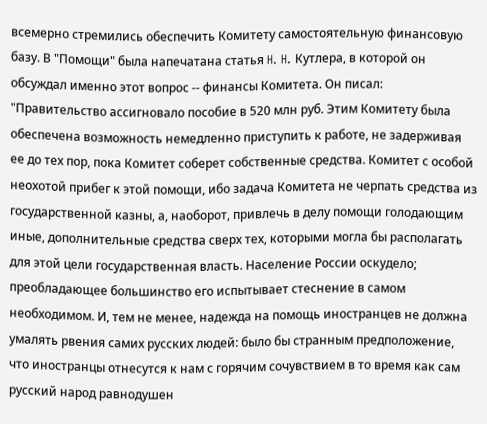всемерно стремились обеспечить Комитету самостоятельную финансовую базу. В "Помощи" была напечатана статья H. H. Кутлера, в которой он обсуждал именно этот вопрос -- финансы Комитета. Он писал: "Правительство ассигновало пособие в 520 млн руб. Этим Комитету была обеспечена возможность немедленно приступить к работе, не задерживая ее до тех пор, пока Комитет соберет собственные средства. Комитет с особой неохотой прибег к этой помощи, ибо задача Комитета не черпать средства из государственной казны, а, наоборот, привлечь в делу помощи голодающим иные, дополнительные средства сверх тех, которыми могла бы располагать для этой цели государственная власть. Население России оскудело; преобладающее большинство его испытывает стеснение в самом необходимом. И, тем не менее, надежда на помощь иностранцев не должна умалять рвения самих русских людей: было бы странным предположение, что иностранцы отнесутся к нам с горячим сочувствием в то время как сам русский народ равнодушен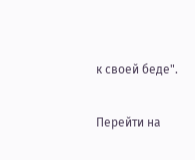к своей беде".

Перейти на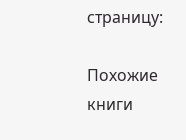страницу:

Похожие книги